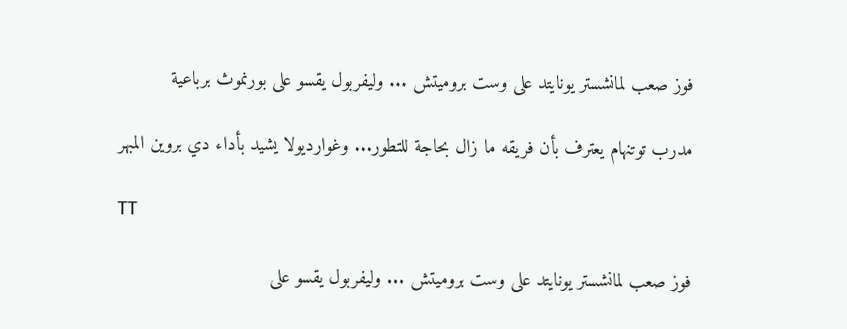فوز صعب لمانشستر يونايتد على وست بروميتش ... وليفربول يقسو على بورنموث برباعية

مدرب توتنهام يعترف بأن فريقه ما زال بحاجة للتطور... وغوارديولا يشيد بأداء دي بروين المبهر

TT

فوز صعب لمانشستر يونايتد على وست بروميتش ... وليفربول يقسو على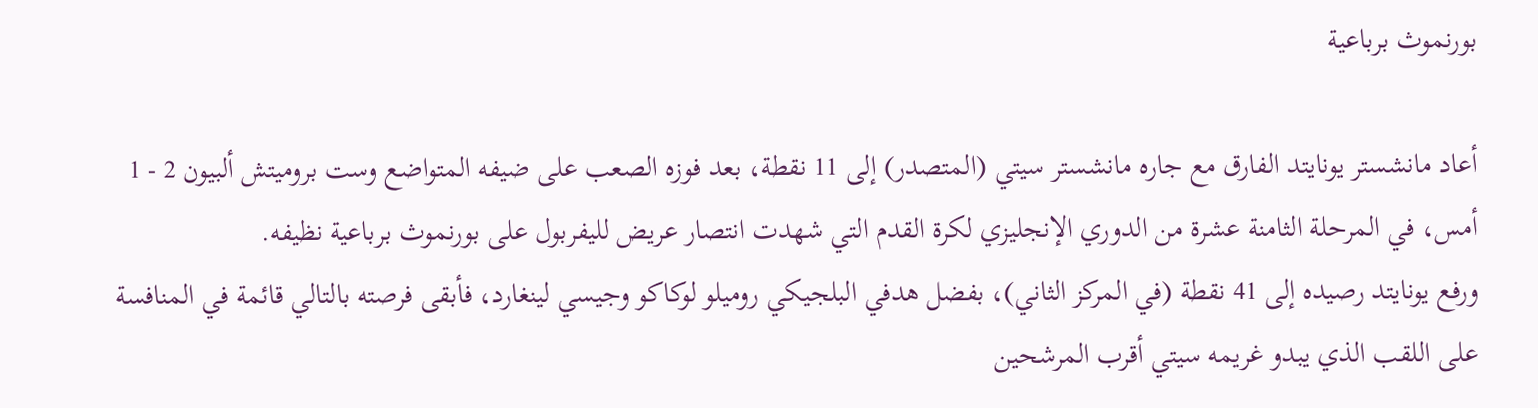بورنموث برباعية

أعاد مانشستر يونايتد الفارق مع جاره مانشستر سيتي (المتصدر) إلى 11 نقطة، بعد فوزه الصعب على ضيفه المتواضع وست بروميتش ألبيون 2 - 1 أمس، في المرحلة الثامنة عشرة من الدوري الإنجليزي لكرة القدم التي شهدت انتصار عريض لليفربول على بورنموث برباعية نظيفه.
ورفع يونايتد رصيده إلى 41 نقطة (في المركز الثاني)، بفضل هدفي البلجيكي روميلو لوكاكو وجيسي لينغارد، فأبقى فرصته بالتالي قائمة في المنافسة على اللقب الذي يبدو غريمه سيتي أقرب المرشحين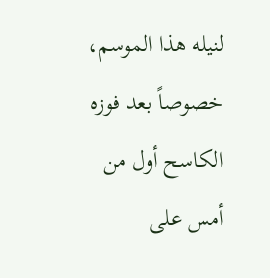لنيله هذا الموسم، خصوصاً بعد فوزه الكاسح أول من أمس على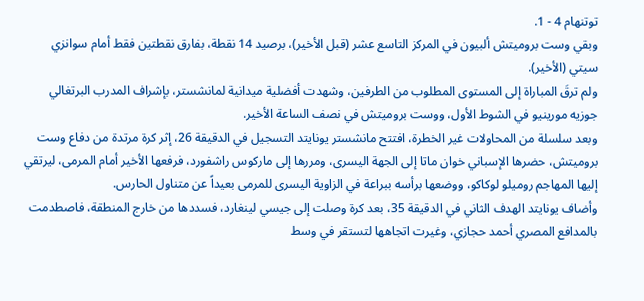توتنهام 4 - 1.
وبقي وست بروميتش ألبيون في المركز التاسع عشر (قبل الأخير)، برصيد 14 نقطة، بفارق نقطتين فقط أمام سوانزي سيتي (الأخير).
ولم ترقَ المباراة إلى المستوى المطلوب من الطرفين، وشهدت أفضلية ميدانية لمانشستر، بإشراف المدرب البرتغالي جوزيه مورينيو في الشوط الأول، ووست بروميتش في نصف الساعة الأخير.
وبعد سلسلة من المحاولات غير الخطرة، افتتح مانشستر يونايتد التسجيل في الدقيقة 26، إثر كرة مرتدة من دفاع وست بروميتش، حضرها الإسباني خوان ماتا إلى الجهة اليسرى، ومررها إلى ماركوس راشفورد، فرفعها الأخير أمام المرمى، ليرتقي إليها المهاجم روميلو لوكاكو، ووضعها برأسه ببراعة في الزاوية اليسرى للمرمى بعيداً عن متناول الحارس.
وأضاف يونايتد الهدف الثاني في الدقيقة 35، بعد كرة وصلت إلى جيسي لينغارد، فسددها من خارج المنطقة، فاصطدمت بالمدافع المصري أحمد حجازي، وغيرت اتجاهها لتستقر في وسط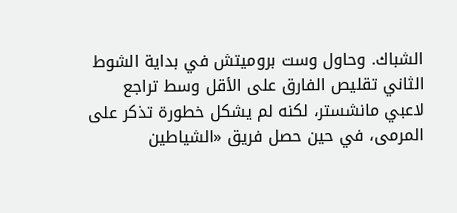الشباك. وحاول وست بروميتش في بداية الشوط الثاني تقليص الفارق على الأقل وسط تراجع لاعبي مانشستر، لكنه لم يشكل خطورة تذكر على المرمى، في حين حصل فريق «الشياطين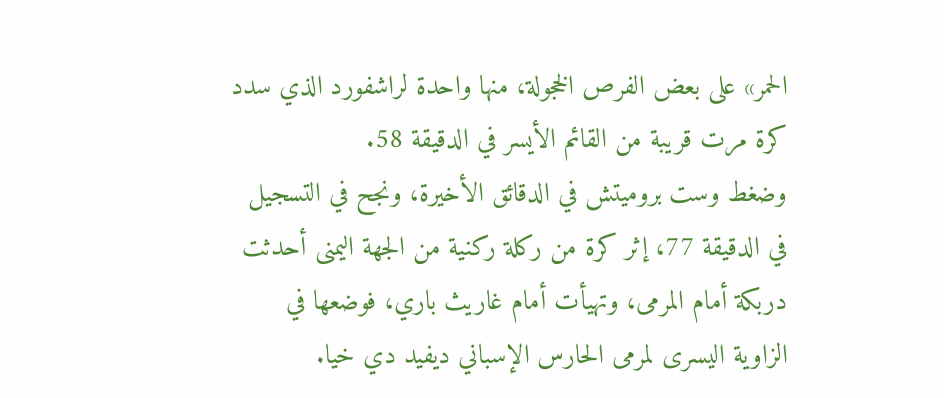الحمر» على بعض الفرص الخجولة، منها واحدة لراشفورد الذي سدد كرة مرت قريبة من القائم الأيسر في الدقيقة 58.
وضغط وست بروميتش في الدقائق الأخيرة، ونجح في التسجيل في الدقيقة 77، إثر كرة من ركلة ركنية من الجهة اليمنى أحدثت دربكة أمام المرمى، وتهيأت أمام غاريث باري، فوضعها في الزاوية اليسرى لمرمى الحارس الإسباني ديفيد دي خيا.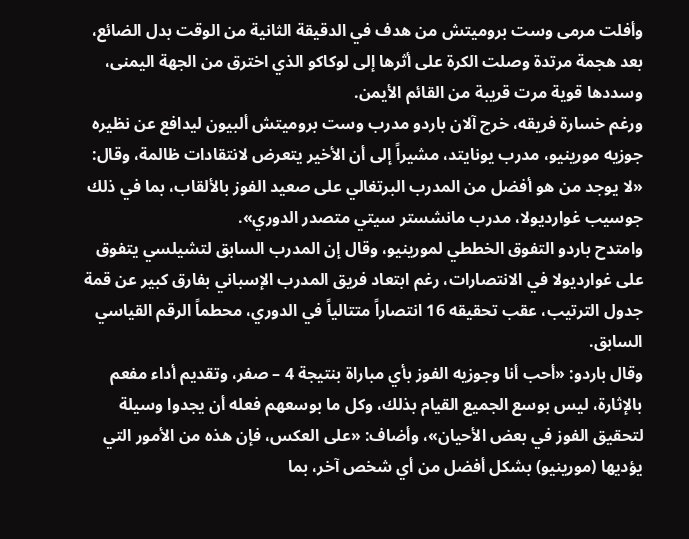وأفلت مرمى وست بروميتش من هدف في الدقيقة الثانية من الوقت بدل الضائع، بعد هجمة مرتدة وصلت الكرة على أثرها إلى لوكاكو الذي اخترق من الجهة اليمنى، وسددها قوية مرت قريبة من القائم الأيمن.
ورغم خسارة فريقه، خرج آلان باردو مدرب وست بروميتش ألبيون ليدافع عن نظيره جوزيه مورينيو، مدرب يونايتد، مشيراً إلى أن الأخير يتعرض لانتقادات ظالمة، وقال: «لا يوجد من هو أفضل من المدرب البرتغالي على صعيد الفوز بالألقاب، بما في ذلك جوسيب غوارديولا، مدرب مانشستر سيتي متصدر الدوري».
وامتدح باردو التفوق الخططي لمورينيو، وقال إن المدرب السابق لتشيلسي يتفوق على غوارديولا في الانتصارات، رغم ابتعاد فريق المدرب الإسباني بفارق كبير عن قمة جدول الترتيب، عقب تحقيقه 16 انتصاراً متتالياً في الدوري، محطماً الرقم القياسي السابق.
وقال باردو: «أحب أنا وجوزيه الفوز بأي مباراة بنتيجة 4 – صفر، وتقديم أداء مفعم بالإثارة، ليس بوسع الجميع القيام بذلك، وكل ما بوسعهم فعله أن يجدوا وسيلة لتحقيق الفوز في بعض الأحيان»، وأضاف: «على العكس، فإن هذه من الأمور التي يؤديها (مورينيو) بشكل أفضل من أي شخص آخر، بما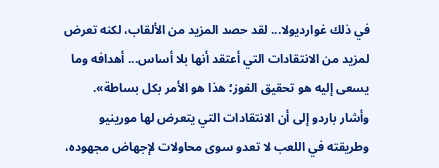في ذلك غوارديولا... لقد حصد المزيد من الألقاب، لكنه تعرض لمزيد من الانتقادات التي أعتقد أنها بلا أساس... أهدافه وما يسعى إليه هو تحقيق الفوز؛ هذا هو الأمر بكل بساطة».
وأشار باردو إلى أن الانتقادات التي يتعرض لها مورينيو وطريقته في اللعب لا تعدو سوى محاولات لإجهاض مجهوده،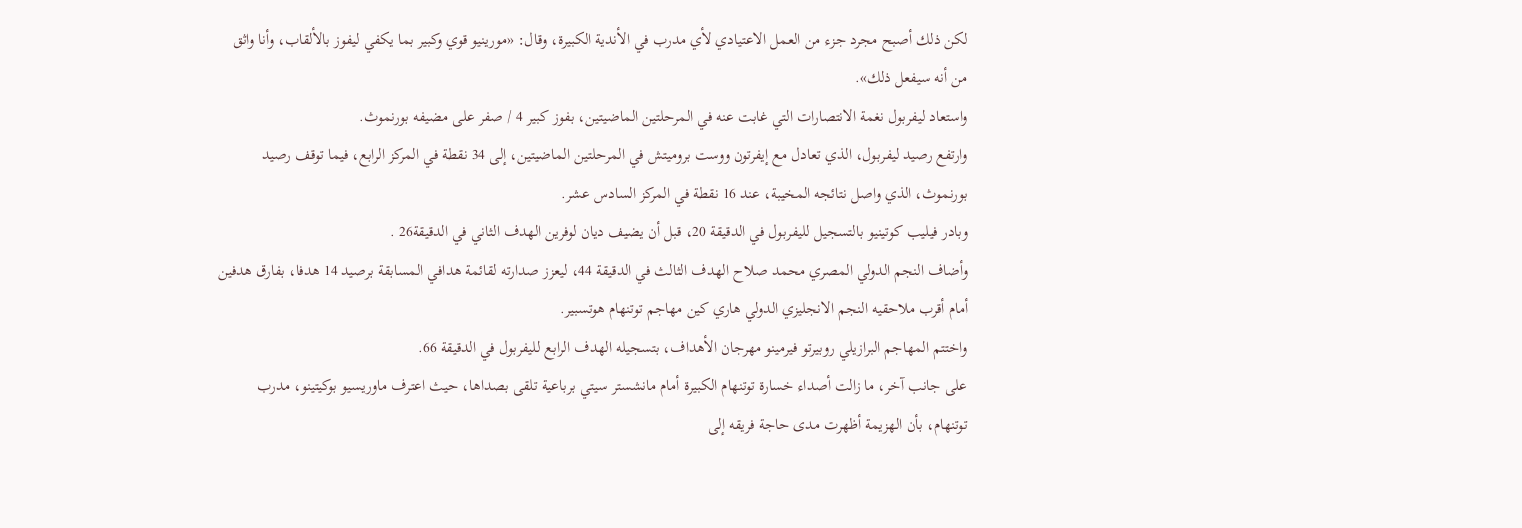لكن ذلك أصبح مجرد جزء من العمل الاعتيادي لأي مدرب في الأندية الكبيرة، وقال: «مورينيو قوي وكبير بما يكفي ليفوز بالألقاب، وأنا واثق من أنه سيفعل ذلك».
واستعاد ليفربول نغمة الانتصارات التي غابت عنه في المرحلتين الماضيتين، بفوز كبير 4 / صفر على مضيفه بورنموث.
وارتفع رصيد ليفربول، الذي تعادل مع إيفرتون ووست بروميتش في المرحلتين الماضيتين، إلى 34 نقطة في المركز الرابع، فيما توقف رصيد بورنموث، الذي واصل نتائجه المخيبة، عند 16 نقطة في المركز السادس عشر.
وبادر فيليب كوتينيو بالتسجيل لليفربول في الدقيقة 20، قبل أن يضيف ديان لوفرين الهدف الثاني في الدقيقة26 .
وأضاف النجم الدولي المصري محمد صلاح الهدف الثالث في الدقيقة 44، ليعزز صدارته لقائمة هدافي المسابقة برصيد 14 هدفا، بفارق هدفين أمام أقرب ملاحقيه النجم الانجليزي الدولي هاري كين مهاجم توتنهام هوتسبير.
واختتم المهاجم البرازيلي روبيرتو فيرمينو مهرجان الأهداف، بتسجيله الهدف الرابع لليفربول في الدقيقة 66.
على جانب آخر، ما زالت أصداء خسارة توتنهام الكبيرة أمام مانشستر سيتي برباعية تلقى بصداها، حيث اعترف ماوريسيو بوكيتينو، مدرب توتنهام، بأن الهزيمة أظهرت مدى حاجة فريقه إلى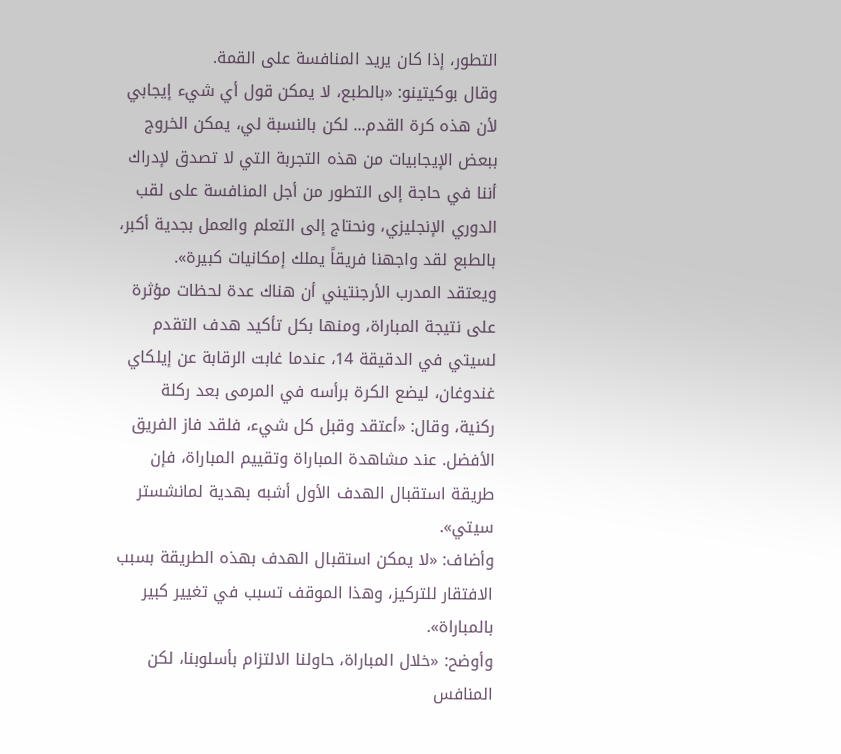التطور، إذا كان يريد المنافسة على القمة.
وقال بوكيتينو: «بالطبع، لا يمكن قول أي شيء إيجابي لأن هذه كرة القدم... لكن بالنسبة لي، يمكن الخروج ببعض الإيجابيات من هذه التجربة التي لا تصدق لإدراك أننا في حاجة إلى التطور من أجل المنافسة على لقب الدوري الإنجليزي، ونحتاج إلى التعلم والعمل بجدية أكبر، بالطبع لقد واجهنا فريقاً يملك إمكانيات كبيرة».
ويعتقد المدرب الأرجنتيني أن هناك عدة لحظات مؤثرة على نتيجة المباراة، ومنها بكل تأكيد هدف التقدم لسيتي في الدقيقة 14، عندما غابت الرقابة عن إيلكاي غندوغان، ليضع الكرة برأسه في المرمى بعد ركلة ركنية، وقال: «أعتقد وقبل كل شيء، فلقد فاز الفريق الأفضل. عند مشاهدة المباراة وتقييم المباراة، فإن طريقة استقبال الهدف الأول أشبه بهدية لمانشستر سيتي».
وأضاف: «لا يمكن استقبال الهدف بهذه الطريقة بسبب الافتقار للتركيز، وهذا الموقف تسبب في تغيير كبير بالمباراة».
وأوضح: «خلال المباراة، حاولنا الالتزام بأسلوبنا، لكن المنافس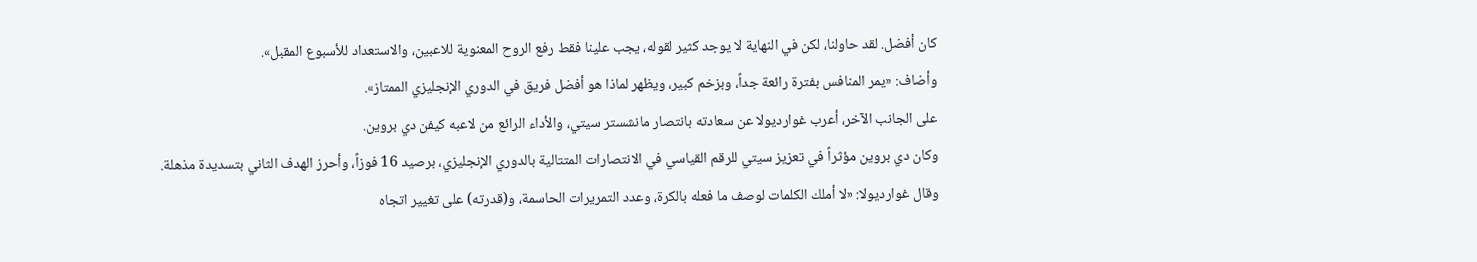كان أفضل. لقد حاولنا، لكن في النهاية لا يوجد كثير لقوله، يجب علينا فقط رفع الروح المعنوية للاعبين، والاستعداد للأسبوع المقبل».
وأضاف: «يمر المنافس بفترة رائعة جداً، وبزخم كبير، ويظهر لماذا هو أفضل فريق في الدوري الإنجليزي الممتاز».
على الجانب الآخر، أعرب غوارديولا عن سعادته بانتصار مانشستر سيتي، والأداء الرائع من لاعبه كيفن دي بروين.
وكان دي بروين مؤثراً في تعزيز سيتي للرقم القياسي في الانتصارات المتتالية بالدوري الإنجليزي، برصيد 16 فوزاً، وأحرز الهدف الثاني بتسديدة مذهلة.
وقال غوارديولا: «لا أملك الكلمات لوصف ما فعله بالكرة، وعدد التمريرات الحاسمة، و(قدرته) على تغيير اتجاه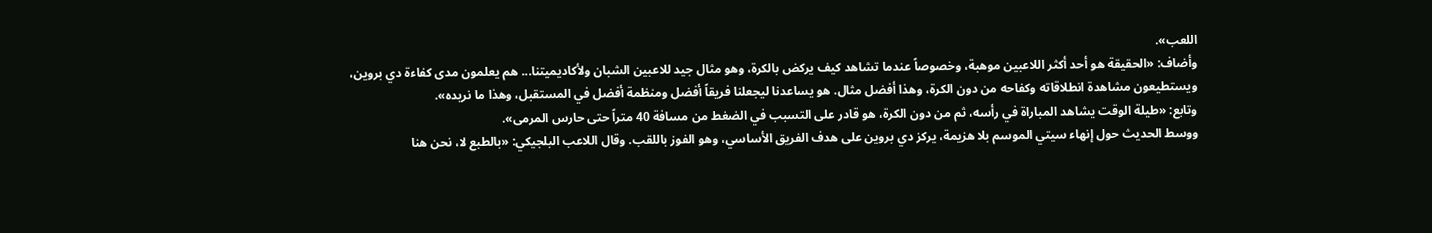اللعب».
وأضاف: «الحقيقة هو أحد أكثر اللاعبين موهبة، وخصوصاً عندما تشاهد كيف يركض بالكرة، وهو مثال جيد للاعبين الشبان ولأكاديميتنا... هم يعلمون مدى كفاءة دي بروين، ويستطيعون مشاهدة انطلاقاته وكفاحه من دون الكرة، وهذا أفضل مثال. هو يساعدنا ليجعلنا فريقاً أفضل ومنظمة أفضل في المستقبل، وهذا ما نريده».
وتابع: «طيلة الوقت يشاهد المباراة في رأسه، ثم من دون الكرة، هو قادر على التسبب في الضغط من مسافة 40 متراً حتى حارس المرمى».
ووسط الحديث حول إنهاء سيتي الموسم بلا هزيمة، يركز دي بروين على هدف الفريق الأساسي، وهو الفوز باللقب. وقال اللاعب البلجيكي: «بالطبع لا، نحن هنا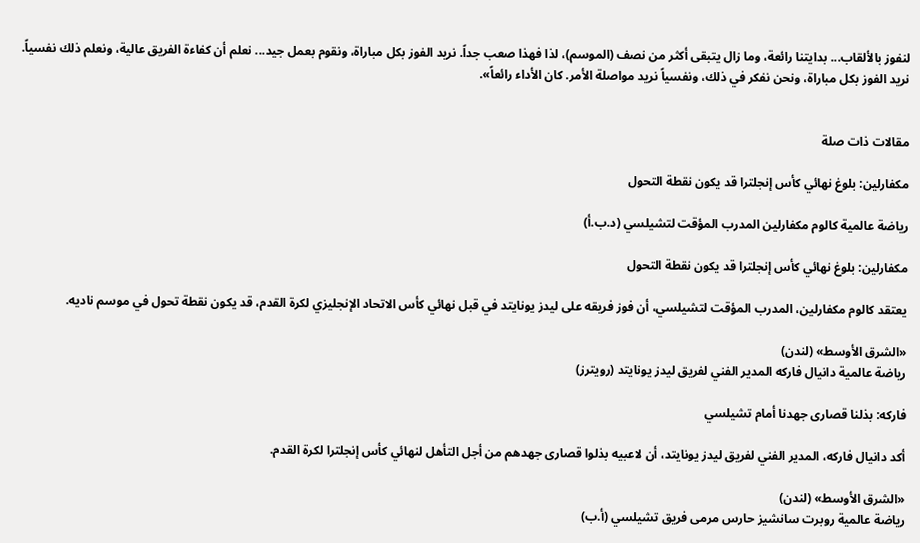لنفوز بالألقاب... بدايتنا رائعة، وما زال يتبقى أكثر من نصف (الموسم)، لذا فهذا صعب جداً. نريد الفوز بكل مباراة، ونقوم بعمل جيد... نعلم أن كفاءة الفريق عالية، ونعلم ذلك نفسياً. نريد الفوز بكل مباراة، ونحن نفكر في ذلك، ونفسياً نريد مواصلة الأمر. كان الأداء رائعاً».


مقالات ذات صلة

مكفارلين: بلوغ نهائي كأس إنجلترا قد يكون نقطة التحول

رياضة عالمية كالوم مكفارلين المدرب المؤقت لتشيلسي (د.ب.أ)

مكفارلين: بلوغ نهائي كأس إنجلترا قد يكون نقطة التحول

يعتقد كالوم مكفارلين، المدرب المؤقت لتشيلسي، أن فوز فريقه على ليدز يونايتد في قبل نهائي كأس الاتحاد الإنجليزي لكرة القدم، قد يكون نقطة تحول في موسم ناديه.

«الشرق الأوسط» (لندن)
رياضة عالمية دانيال فاركه المدير الفني لفريق ليدز يونايتد (رويترز)

فاركه: بذلنا قصارى جهدنا أمام تشيلسي

أكد دانيال فاركه، المدير الفني لفريق ليدز يونايتد، أن لاعبيه بذلوا قصارى جهدهم من أجل التأهل لنهائي كأس إنجلترا لكرة القدم.

«الشرق الأوسط» (لندن)
رياضة عالمية روبرت سانشيز حارس مرمى فريق تشيلسي (أ.ب)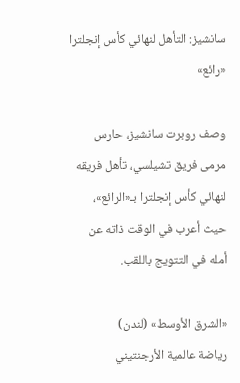سانشيز: التأهل لنهائي كأس إنجلترا «رائع»

وصف روبرت سانشيز، حارس مرمى فريق تشيلسي، تأهل فريقه لنهائي كأس إنجلترا بـ«الرائع»، حيث أعرب في الوقت ذاته عن أمله في التتويج باللقب.

«الشرق الأوسط» (لندن)
رياضة عالمية الأرجنتيني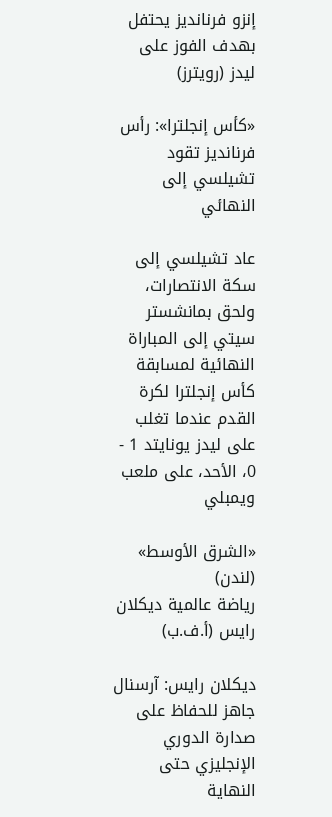إنزو فرنانديز يحتفل بهدف الفوز على ليدز (رويترز)

«كأس إنجلترا»: رأس فرنانديز تقود تشيلسي إلى النهائي

عاد تشيلسي إلى سكة الانتصارات، ولحق بمانشستر سيتي إلى المباراة النهائية لمسابقة كأس إنجلترا لكرة القدم عندما تغلب على ليدز يونايتد 1 - 0، الأحد، على ملعب ويمبلي

«الشرق الأوسط» (لندن)
رياضة عالمية ديكلان رايس (أ.ف.ب)

ديكلان رايس: آرسنال جاهز للحفاظ على صدارة الدوري الإنجليزي حتى النهاية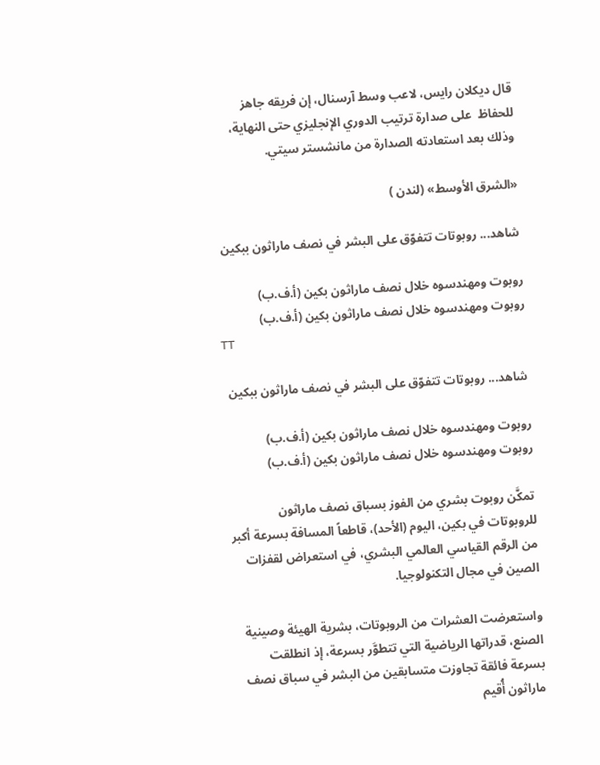قال ديكلان رايس، لاعب وسط آرسنال، إن فريقه جاهز للحفاظ  على صدارة ترتيب الدوري الإنجليزي حتى النهاية، وذلك بعد استعادته الصدارة من مانشستر سيتي.

«الشرق الأوسط» (لندن )

شاهد... روبوتات تتفوّق على البشر في نصف ماراثون ببكين

روبوت ومهندسوه خلال نصف ماراثون بكين (أ.ف.ب)
روبوت ومهندسوه خلال نصف ماراثون بكين (أ.ف.ب)
TT

شاهد... روبوتات تتفوّق على البشر في نصف ماراثون ببكين

روبوت ومهندسوه خلال نصف ماراثون بكين (أ.ف.ب)
روبوت ومهندسوه خلال نصف ماراثون بكين (أ.ف.ب)

تمكَّن روبوت بشري من الفوز بسباق نصف ماراثون للروبوتات في بكين، اليوم (الأحد)، قاطعاً المسافة بسرعة أكبر من الرقم القياسي العالمي البشري، في استعراض لقفزات الصين في مجال التكنولوجيا.

واستعرضت العشرات ‌من الروبوتات، بشرية الهيئة وصينية الصنع، قدراتها الرياضية التي تتطوَّر بسرعة، إذ انطلقت بسرعة فائقة تجاوزت متسابقين من البشر في سباق نصف ماراثون أُقيم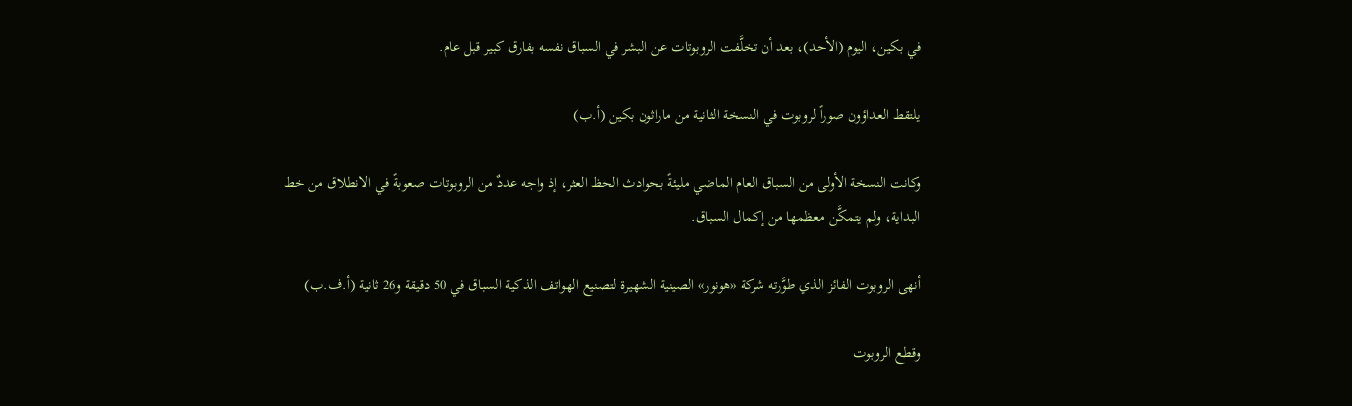في بكين، اليوم (الأحد)، بعد أن تخلَّفت الروبوتات عن البشر في السباق نفسه بفارق كبير قبل عام.

يلتقط العداؤون صوراً لروبوت في النسخة الثانية من ماراثون بكين (أ.ب)

وكانت النسخة الأولى من السباق العام الماضي مليئةً بحوادث الحظ العثر، إذ واجه عددٌ من الروبوتات صعوبةً في الانطلاق من خط البداية، ولم يتمكَّن معظمها ‌من إكمال ‌السباق.

أنهى الروبوت الفائز الذي طوَّرته شركة «هونور» الصينية الشهيرة لتصنيع الهواتف الذكية السباق في 50 دقيقة و26 ثانية (أ.ف.ب)

وقطع الروبوت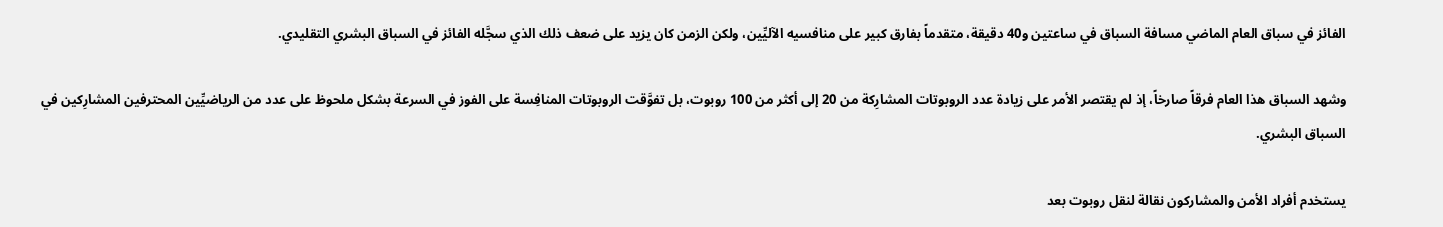الفائز في سباق ‌العام الماضي مسافة السباق في ساعتين و40 دقيقة، متقدماً بفارق كبير على منافسيه الآليِّين، ولكن الزمن كان يزيد على ضعف ذلك الذي سجَّله الفائز في السباق البشري التقليدي.

وشهد السباق هذا العام فرقاً صارخاً، إذ لم يقتصر الأمر على زيادة عدد الروبوتات المشارِكة من 20 إلى أكثر من 100 روبوت، بل تفوَّقت الروبوتات ‌المنافِسة على الفوز ‌في السرعة بشكل ملحوظ على عدد من الرياضيِّين المحترفين المشارِكين ‌في السباق البشري.

يستخدم أفراد الأمن والمشاركون نقالة لنقل روبوت بعد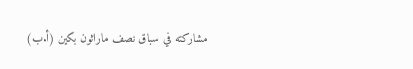مشاركته في سباق نصف ماراثون بكين (أ.ب)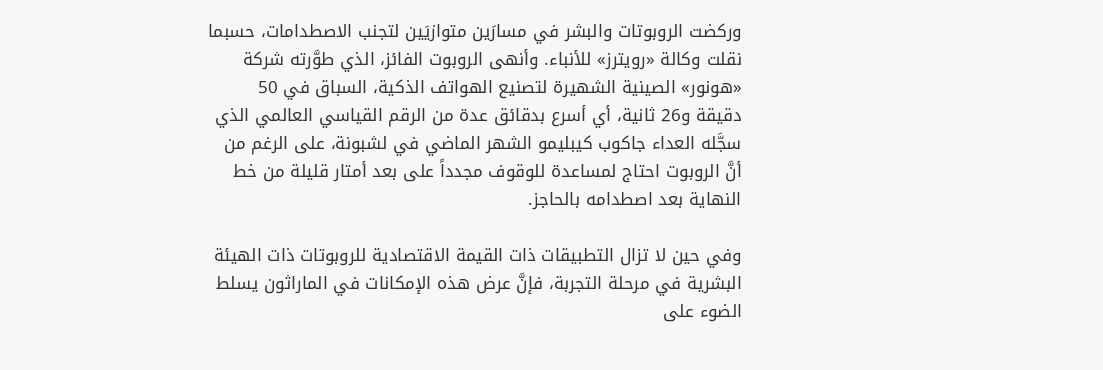وركضت الروبوتات والبشر في مسارَين ‌متوازيَين لتجنب الاصطدامات، حسبما نقلت وكالة «رويترز» للأنباء. وأنهى الروبوت الفائز، الذي طوَّرته شركة «هونور» الصينية الشهيرة لتصنيع الهواتف الذكية، السباق في 50 دقيقة و26 ثانية، أي أسرع بدقائق عدة من الرقم ‌القياسي العالمي الذي سجَّله العداء جاكوب كيبليمو الشهر الماضي في لشبونة، على الرغم من أنَّ الروبوت احتاج لمساعدة للوقوف مجدداً على بعد أمتار قليلة من خط النهاية بعد اصطدامه بالحاجز.

وفي حين لا تزال التطبيقات ذات القيمة الاقتصادية للروبوتات ذات الهيئة البشرية في مرحلة التجربة، فإنَّ عرض هذه الإمكانات في الماراثون يسلط الضوء على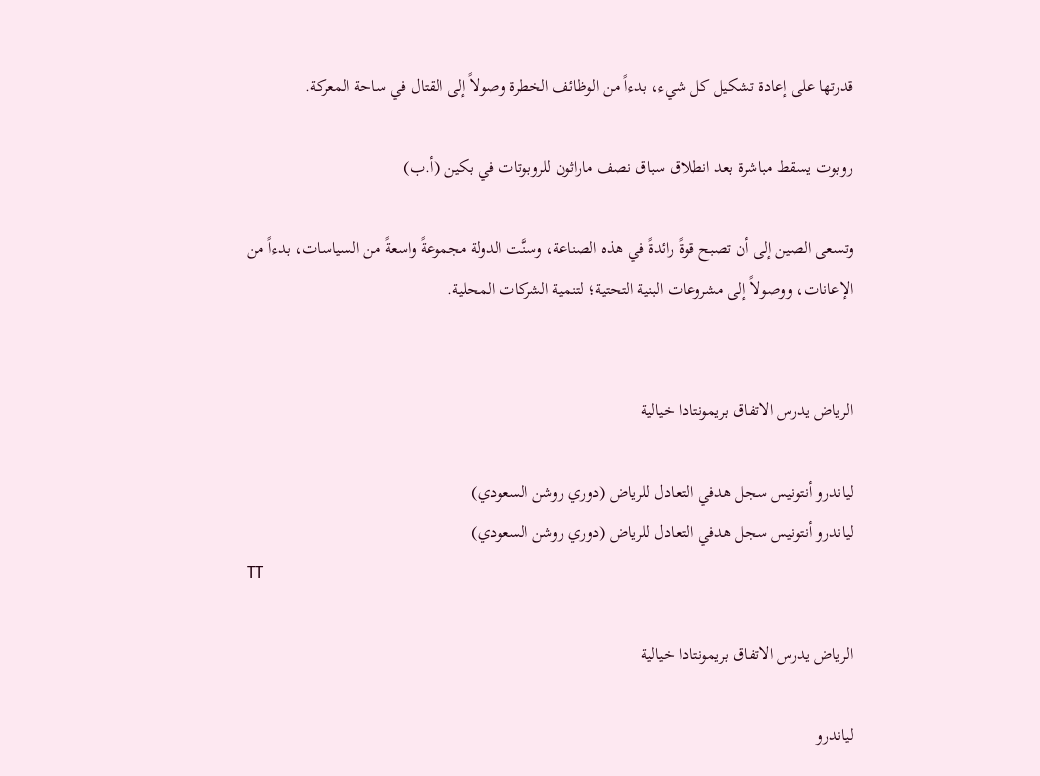قدرتها على إعادة تشكيل كل شيء، بدءاً من الوظائف الخطرة وصولاً إلى القتال في ساحة المعركة.

روبوت يسقط مباشرة بعد انطلاق سباق نصف ماراثون للروبوتات في بكين (أ.ب)

وتسعى الصين إلى أن تصبح قوةً رائدةً في هذه الصناعة، وسنَّت الدولة مجموعةً واسعةً من السياسات، بدءاً من الإعانات، ووصولاً إلى مشروعات البنية التحتية؛ لتنمية الشركات المحلية.


الرياض يدرس الاتفاق بريمونتادا خيالية

لياندرو أنتونيس سجل هدفي التعادل للرياض (دوري روشن السعودي)
لياندرو أنتونيس سجل هدفي التعادل للرياض (دوري روشن السعودي)
TT

الرياض يدرس الاتفاق بريمونتادا خيالية

لياندرو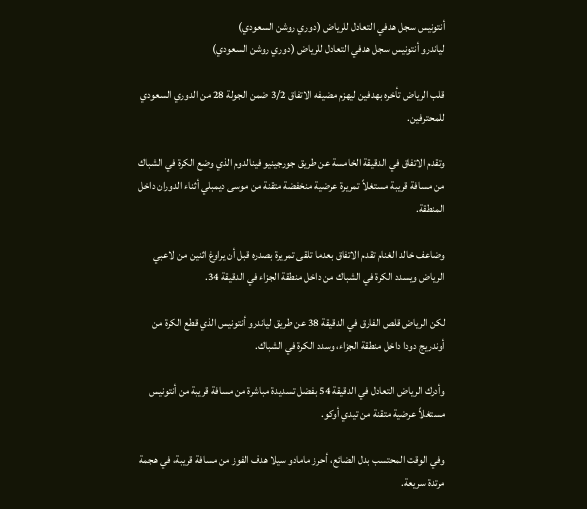أنتونيس سجل هدفي التعادل للرياض (دوري روشن السعودي)
لياندرو أنتونيس سجل هدفي التعادل للرياض (دوري روشن السعودي)

قلب الرياض تأخره بهدفين ليهزم مضيفه الاتفاق 3/2 ضمن الجولة 28 من الدوري السعودي للمحترفين.

وتقدم الاتفاق في الدقيقة الخامسة عن طريق جورجينيو فينالدوم الذي وضع الكرة في الشباك من مسافة قريبة مستغلاً تمريرة عرضية منخفضة متقنة من موسى ديمبلي أثناء الدوران داخل المنطقة.

وضاعف خالد الغنام تقدم الاتفاق بعدما تلقى تمريرة بصدره قبل أن يراوغ اثنين من لاعبي الرياض ويسدد الكرة في الشباك من داخل منطقة الجزاء في الدقيقة 34.

لكن الرياض قلص الفارق في الدقيقة 38 عن طريق لياندرو أنتونيس الذي قطع الكرة من أوندريج دودا داخل منطقة الجزاء، وسدد الكرة في الشباك.

وأدرك الرياض التعادل في الدقيقة 54 بفضل تسديدة مباشرة من مسافة قريبة من أنتونيس مستغلاً عرضية متقنة من تيدي أوكو.

وفي الوقت المحتسب بدل الضائع، أحرز مامادو سيلا هدف الفوز من مسافة قريبة، في هجمة مرتدة سريعة.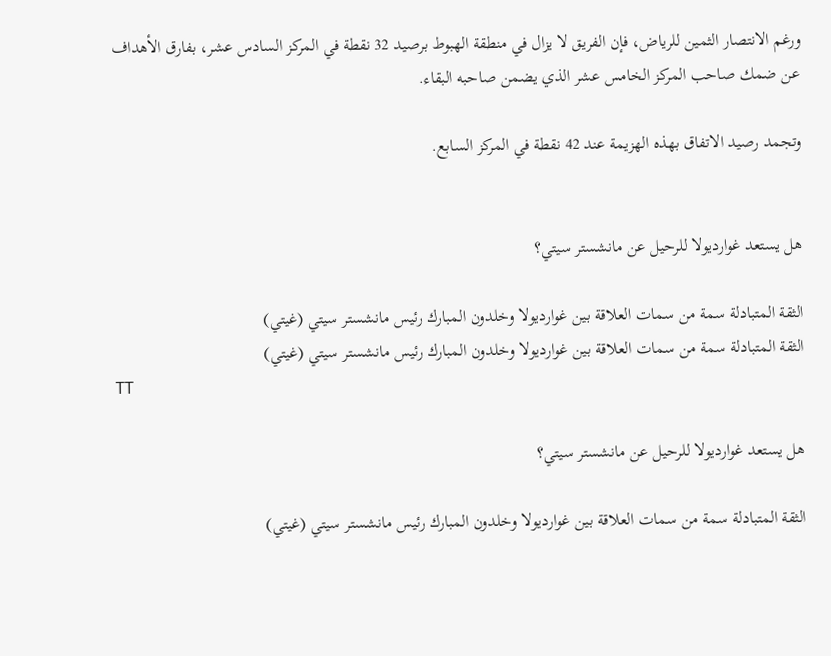ورغم الانتصار الثمين للرياض، فإن الفريق لا يزال في منطقة الهبوط برصيد 32 نقطة في المركز السادس عشر، بفارق الأهداف عن ضمك صاحب المركز الخامس عشر الذي يضمن صاحبه البقاء.

وتجمد رصيد الاتفاق بهذه الهزيمة عند 42 نقطة في المركز السابع.


هل يستعد غوارديولا للرحيل عن مانشستر سيتي؟

الثقة المتبادلة سمة من سمات العلاقة بين غوارديولا وخلدون المبارك رئيس مانشستر سيتي (غيتي)
الثقة المتبادلة سمة من سمات العلاقة بين غوارديولا وخلدون المبارك رئيس مانشستر سيتي (غيتي)
TT

هل يستعد غوارديولا للرحيل عن مانشستر سيتي؟

الثقة المتبادلة سمة من سمات العلاقة بين غوارديولا وخلدون المبارك رئيس مانشستر سيتي (غيتي)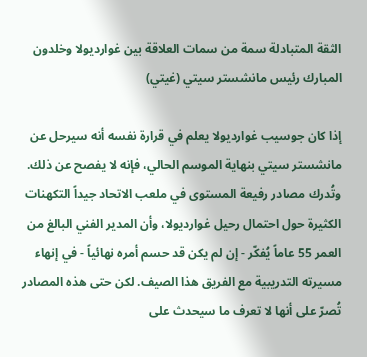الثقة المتبادلة سمة من سمات العلاقة بين غوارديولا وخلدون المبارك رئيس مانشستر سيتي (غيتي)

إذا كان جوسيب غوارديولا يعلم في قرارة نفسه أنه سيرحل عن مانشستر سيتي بنهاية الموسم الحالي، فإنه لا يفصح عن ذلك. وتُدرك مصادر رفيعة المستوى في ملعب الاتحاد جيداً التكهنات الكثيرة حول احتمال رحيل غوارديولا، وأن المدير الفني البالغ من العمر 55 عاماً يُفكّر - إن لم يكن قد حسم أمره نهائياً - في إنهاء مسيرته التدريبية مع الفريق هذا الصيف. لكن حتى هذه المصادر تُصرّ على أنها لا تعرف ما سيحدث على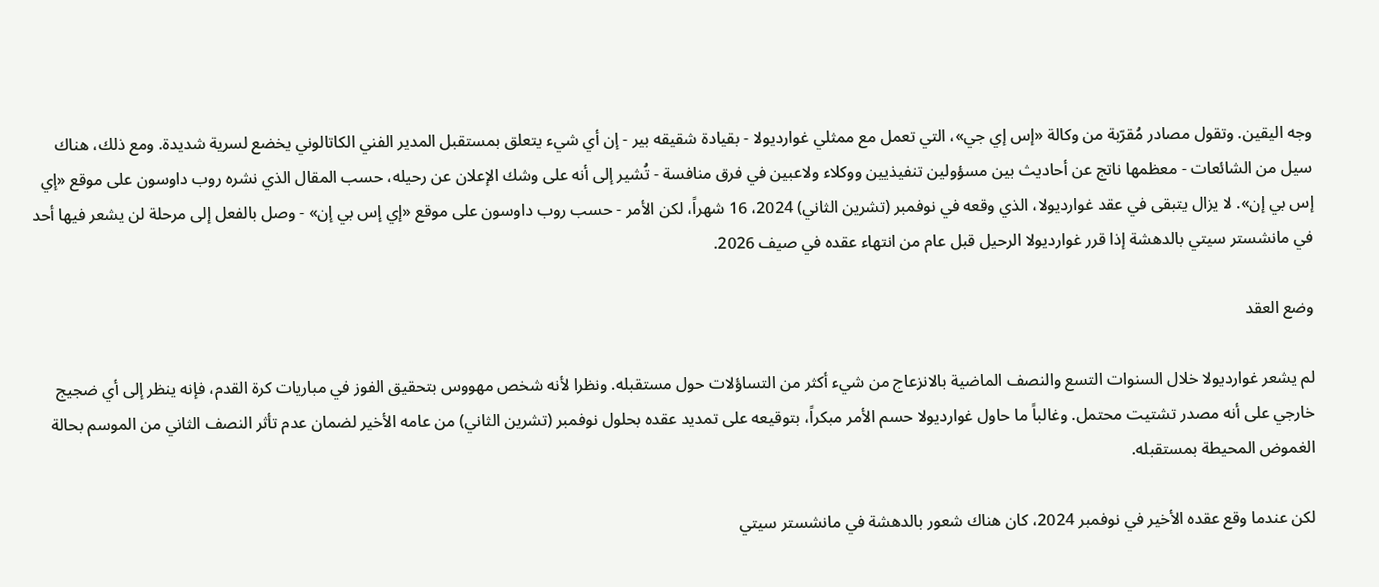وجه اليقين. وتقول مصادر مُقرّبة من وكالة «إس إي جي»، التي تعمل مع ممثلي غوارديولا - بقيادة شقيقه بير - إن أي شيء يتعلق بمستقبل المدير الفني الكاتالوني يخضع لسرية شديدة. ومع ذلك، هناك سيل من الشائعات - معظمها ناتج عن أحاديث بين مسؤولين تنفيذيين ووكلاء ولاعبين في فرق منافسة - تُشير إلى أنه على وشك الإعلان عن رحيله، حسب المقال الذي نشره روب داوسون على موقع «إي إس بي إن». لا يزال يتبقى في عقد غوارديولا، الذي وقعه في نوفمبر (تشرين الثاني) 2024، 16 شهراً، لكن الأمر - حسب روب داوسون على موقع «إي إس بي إن» - وصل بالفعل إلى مرحلة لن يشعر فيها أحد في مانشستر سيتي بالدهشة إذا قرر غوارديولا الرحيل قبل عام من انتهاء عقده في صيف 2026.

وضع العقد

لم يشعر غوارديولا خلال السنوات التسع والنصف الماضية بالانزعاج من شيء أكثر من التساؤلات حول مستقبله. ونظرا لأنه شخص مهووس بتحقيق الفوز في مباريات كرة القدم، فإنه ينظر إلى أي ضجيج خارجي على أنه مصدر تشتيت محتمل. وغالباً ما حاول غوارديولا حسم الأمر مبكراً، بتوقيعه على تمديد عقده بحلول نوفمبر (تشرين الثاني) من عامه الأخير لضمان عدم تأثر النصف الثاني من الموسم بحالة الغموض المحيطة بمستقبله.

لكن عندما وقع عقده الأخير في نوفمبر 2024، كان هناك شعور بالدهشة في مانشستر سيتي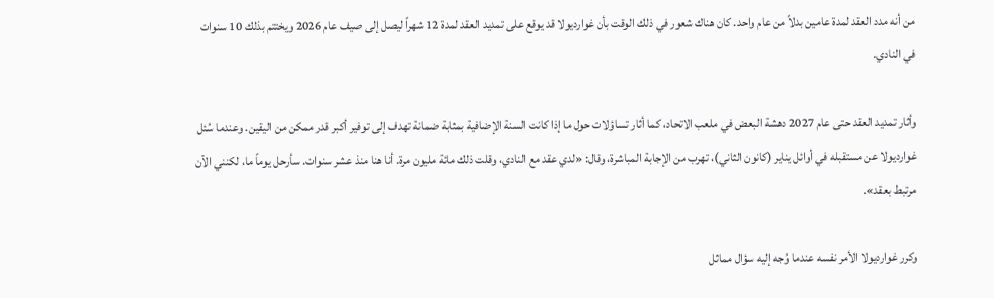من أنه مدد العقد لمدة عامين بدلاً من عام واحد. كان هناك شعور في ذلك الوقت بأن غوارديولا قد يوقع على تمديد العقد لمدة 12 شهراً ليصل إلى صيف عام 2026 ويختتم بذلك 10 سنوات في النادي.

وأثار تمديد العقد حتى عام 2027 دهشة البعض في ملعب الاتحاد، كما أثار تساؤلات حول ما إذا كانت السنة الإضافية بمثابة ضمانة تهدف إلى توفير أكبر قدر ممكن من اليقين. وعندما سُئل غوارديولا عن مستقبله في أوائل يناير (كانون الثاني)، تهرب من الإجابة المباشرة، وقال: «لدي عقد مع النادي، وقلت ذلك مائة مليون مرة. أنا هنا منذ عشر سنوات. سأرحل يوماً ما، لكنني الآن مرتبط بعقد».

وكرر غوارديولا الأمر نفسه عندما وُجه إليه سؤال مماثل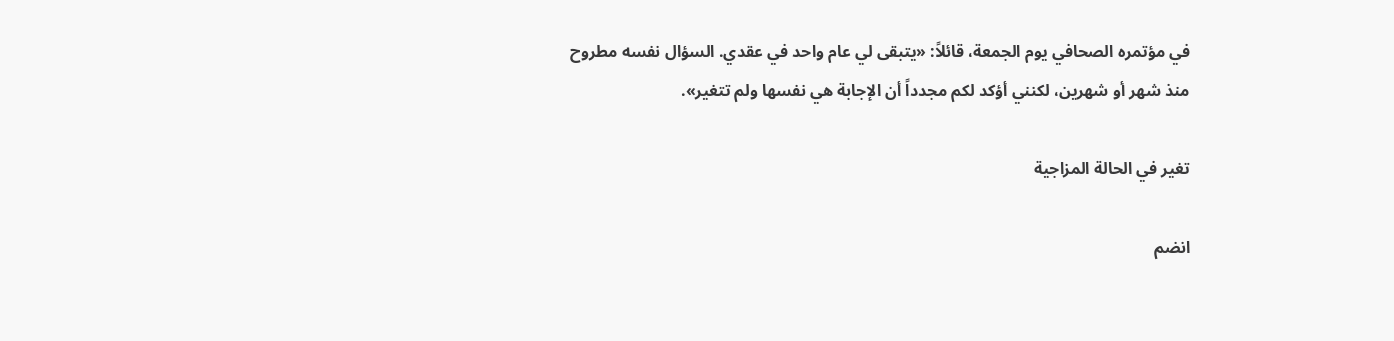في مؤتمره الصحافي يوم الجمعة، قائلاً: «يتبقى لي عام واحد في عقدي. السؤال نفسه مطروح منذ شهر أو شهرين، لكنني أؤكد لكم مجدداً أن الإجابة هي نفسها ولم تتغير».

تغير في الحالة المزاجية

انضم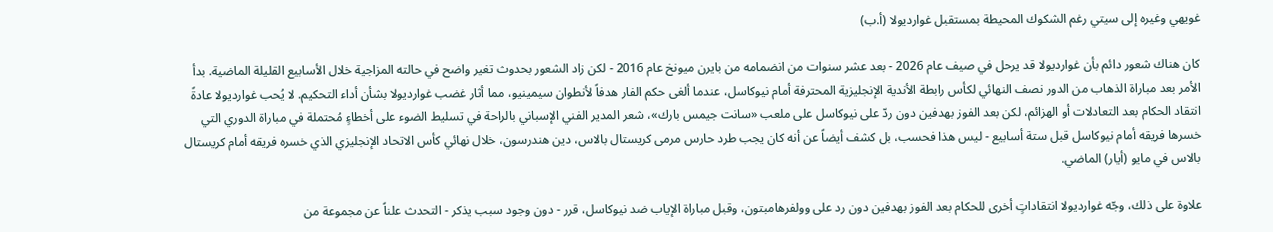غويهي وغيره إلى سيتي رغم الشكوك المحيطة بمستقبل غوارديولا (أ.ب)

كان هناك شعور دائم بأن غوارديولا قد يرحل في صيف عام 2026 - بعد عشر سنوات من انضمامه من بايرن ميونخ عام 2016 - لكن زاد الشعور بحدوث تغير واضح في حالته المزاجية خلال الأسابيع القليلة الماضية. بدأ الأمر بعد مباراة الذهاب من الدور نصف النهائي لكأس رابطة الأندية الإنجليزية المحترفة أمام نيوكاسل، عندما ألغى حكم الفار هدفاً لأنطوان سيمينيو، مما أثار غضب غوارديولا بشأن أداء التحكيم. لا يُحب غوارديولا عادةً انتقاد الحكام بعد التعادلات أو الهزائم، لكن بعد الفوز بهدفين دون ردّ على نيوكاسل على ملعب «سانت جيمس بارك»، شعر المدير الفني الإسباني بالراحة في تسليط الضوء على أخطاءٍ مُحتملة في مباراة الدوري التي خسرها فريقه أمام نيوكاسل قبل ستة أسابيع - ليس هذا فحسب، بل كشف أيضاً عن أنه كان يجب طرد حارس مرمى كريستال بالاس، دين هندرسون، خلال نهائي كأس الاتحاد الإنجليزي الذي خسره فريقه أمام كريستال بالاس في مايو (أيار) الماضي.

علاوة على ذلك، وجّه غوارديولا انتقاداتٍ أخرى للحكام بعد الفوز بهدفين دون رد على وولفرهامبتون، وقبل مباراة الإياب ضد نيوكاسل، قرر - دون وجود سبب يذكر - التحدث علناً عن مجموعة من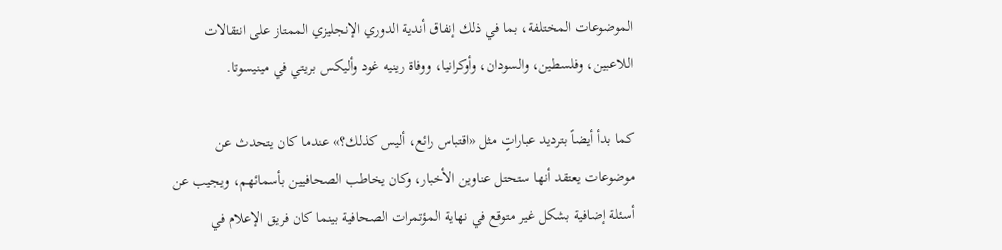الموضوعات المختلفة، بما في ذلك إنفاق أندية الدوري الإنجليزي الممتاز على انتقالات اللاعبين، وفلسطين، والسودان، وأوكرانيا، ووفاة رينيه غود وأليكس بريتي في مينيسوتا.

كما بدأ أيضاً بترديد عباراتٍ مثل «اقتباس رائع، أليس كذلك؟» عندما كان يتحدث عن موضوعات يعتقد أنها ستحتل عناوين الأخبار، وكان يخاطب الصحافيين بأسمائهم، ويجيب عن أسئلة إضافية بشكل غير متوقع في نهاية المؤتمرات الصحافية بينما كان فريق الإعلام في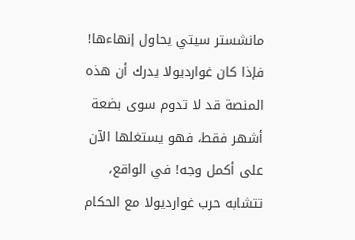مانشستر سيتي يحاول إنهاءها! فإذا كان غوارديولا يدرك أن هذه المنصة قد لا تدوم سوى بضعة أشهر فقط، فهو يستغلها الآن على أكمل وجه! في الواقع، تتشابه حرب غوارديولا مع الحكام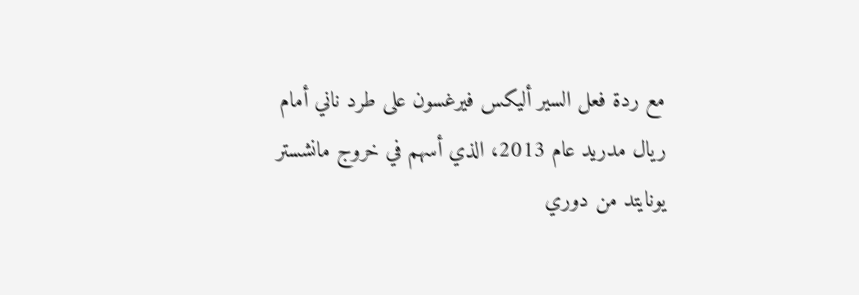مع ردة فعل السير أليكس فيرغسون على طرد ناني أمام ريال مدريد عام 2013، الذي أسهم في خروج مانشستر يونايتد من دوري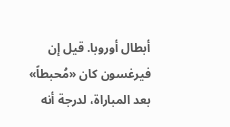أبطال أوروبا. قيل إن فيرغسون كان «مُحبطاً» بعد المباراة، لدرجة أنه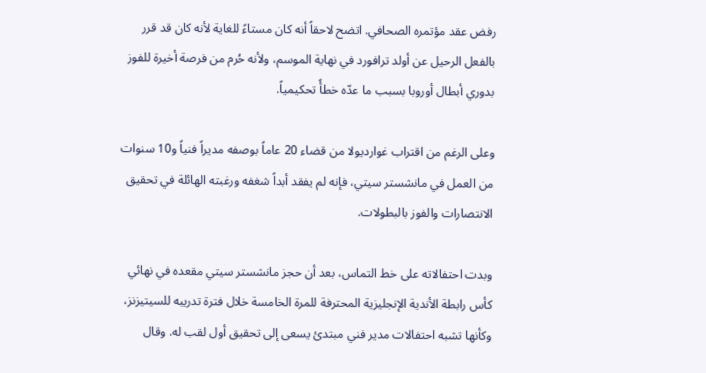رفض عقد مؤتمره الصحافي. اتضح لاحقاً أنه كان مستاءً للغاية لأنه كان قد قرر بالفعل الرحيل عن أولد ترافورد في نهاية الموسم، ولأنه حُرم من فرصة أخيرة للفوز بدوري أبطال أوروبا بسبب ما عدّه خطأً تحكيمياً.

وعلى الرغم من اقتراب غوارديولا من قضاء 20 عاماً بوصفه مديراً فنياً و10 سنوات من العمل في مانشستر سيتي، فإنه لم يفقد أبداً شغفه ورغبته الهائلة في تحقيق الانتصارات والفوز بالبطولات.

وبدت احتفالاته على خط التماس، بعد أن حجز مانشستر سيتي مقعده في نهائي كأس رابطة الأندية الإنجليزية المحترفة للمرة الخامسة خلال فترة تدريبه للسيتيزنز، وكأنها تشبه احتفالات مدير فني مبتدئ يسعى إلى تحقيق أول لقب له. وقال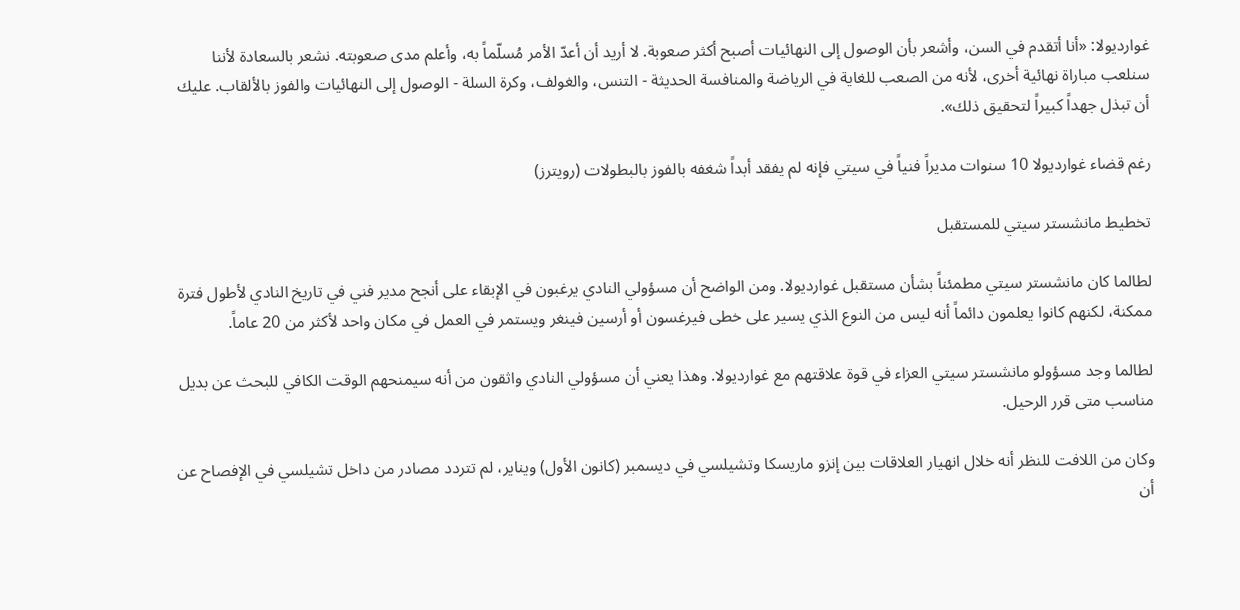غوارديولا: «أنا أتقدم في السن، وأشعر بأن الوصول إلى النهائيات أصبح أكثر صعوبة. لا أريد أن أعدّ الأمر مُسلّماً به، وأعلم مدى صعوبته. نشعر بالسعادة لأننا سنلعب مباراة نهائية أخرى، لأنه من الصعب للغاية في الرياضة والمنافسة الحديثة - التنس، والغولف، وكرة السلة - الوصول إلى النهائيات والفوز بالألقاب. عليك أن تبذل جهداً كبيراً لتحقيق ذلك».

رغم قضاء غوارديولا 10 سنوات مديراً فنياً في سيتي فإنه لم يفقد أبداً شغفه بالفوز بالبطولات (رويترز)

تخطيط مانشستر سيتي للمستقبل

لطالما كان مانشستر سيتي مطمئناً بشأن مستقبل غوارديولا. ومن الواضح أن مسؤولي النادي يرغبون في الإبقاء على أنجح مدير فني في تاريخ النادي لأطول فترة ممكنة، لكنهم كانوا يعلمون دائماً أنه ليس من النوع الذي يسير على خطى فيرغسون أو أرسين فينغر ويستمر في العمل في مكان واحد لأكثر من 20 عاماً.

لطالما وجد مسؤولو مانشستر سيتي العزاء في قوة علاقتهم مع غوارديولا. وهذا يعني أن مسؤولي النادي واثقون من أنه سيمنحهم الوقت الكافي للبحث عن بديل مناسب متى قرر الرحيل.

وكان من اللافت للنظر أنه خلال انهيار العلاقات بين إنزو ماريسكا وتشيلسي في ديسمبر (كانون الأول) ويناير، لم تتردد مصادر من داخل تشيلسي في الإفصاح عن أن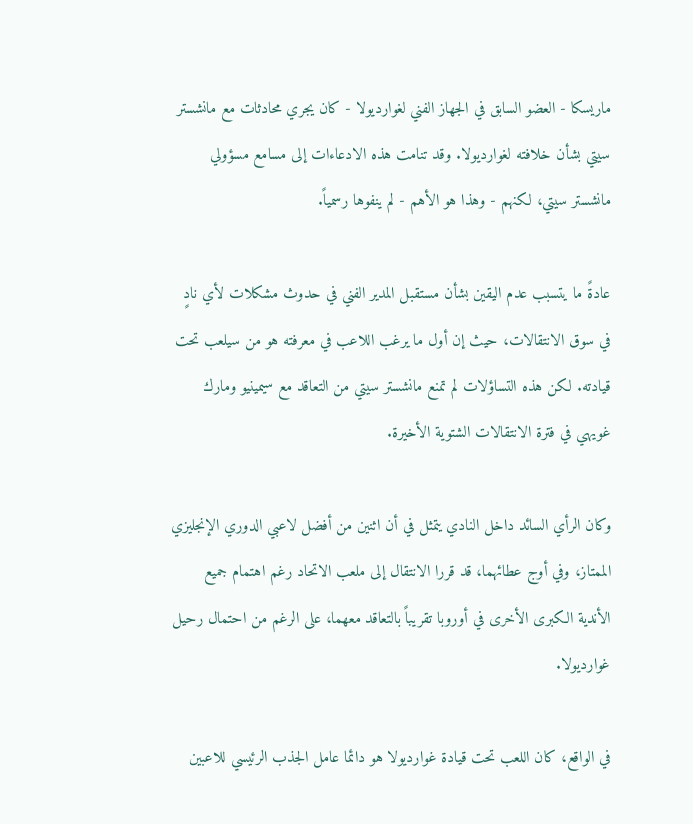ماريسكا - العضو السابق في الجهاز الفني لغوارديولا - كان يجري محادثات مع مانشستر سيتي بشأن خلافته لغوارديولا. وقد تنامت هذه الادعاءات إلى مسامع مسؤولي مانشستر سيتي، لكنهم - وهذا هو الأهم - لم ينفوها رسمياً.

عادةً ما يتسبب عدم اليقين بشأن مستقبل المدير الفني في حدوث مشكلات لأي نادٍ في سوق الانتقالات، حيث إن أول ما يرغب اللاعب في معرفته هو من سيلعب تحت قيادته. لكن هذه التساؤلات لم تمنع مانشستر سيتي من التعاقد مع سيمينيو ومارك غويهي في فترة الانتقالات الشتوية الأخيرة.

وكان الرأي السائد داخل النادي يتمثل في أن اثنين من أفضل لاعبي الدوري الإنجليزي الممتاز، وفي أوج عطائهما، قد قررا الانتقال إلى ملعب الاتحاد رغم اهتمام جميع الأندية الكبرى الأخرى في أوروبا تقريباً بالتعاقد معهما، على الرغم من احتمال رحيل غوارديولا.

في الواقع، كان اللعب تحت قيادة غوارديولا هو دائما عامل الجذب الرئيسي للاعبين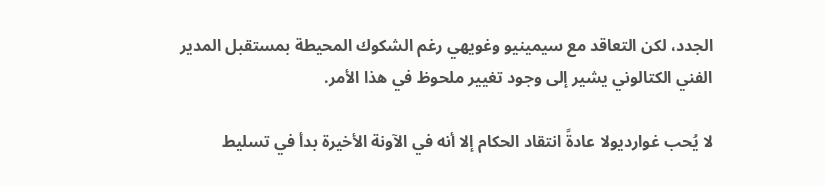الجدد، لكن التعاقد مع سيمينيو وغويهي رغم الشكوك المحيطة بمستقبل المدير الفني الكتالوني يشير إلى وجود تغيير ملحوظ في هذا الأمر.

لا يُحب غوارديولا عادةً انتقاد الحكام إلا أنه في الآونة الأخيرة بدأ في تسليط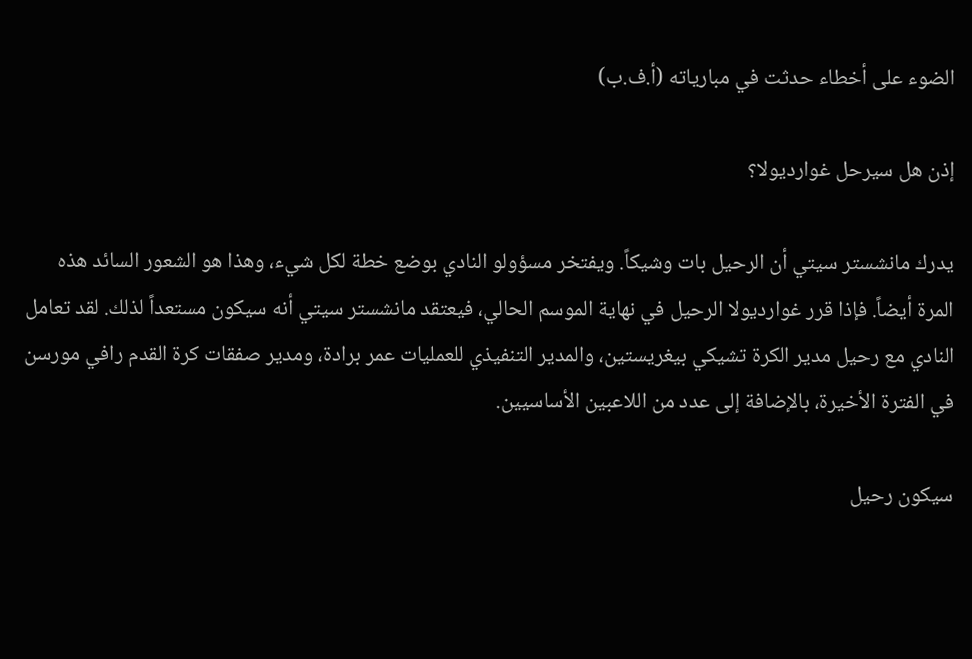الضوء على أخطاء حدثت في مبارياته (أ.ف.ب)

إذن هل سيرحل غوارديولا؟

يدرك مانشستر سيتي أن الرحيل بات وشيكاً. ويفتخر مسؤولو النادي بوضع خطة لكل شيء، وهذا هو الشعور السائد هذه المرة أيضاً. فإذا قرر غوارديولا الرحيل في نهاية الموسم الحالي، فيعتقد مانشستر سيتي أنه سيكون مستعداً لذلك. لقد تعامل النادي مع رحيل مدير الكرة تشيكي بيغريستين، والمدير التنفيذي للعمليات عمر برادة، ومدير صفقات كرة القدم رافي مورسن في الفترة الأخيرة، بالإضافة إلى عدد من اللاعبين الأساسيين.

سيكون رحيل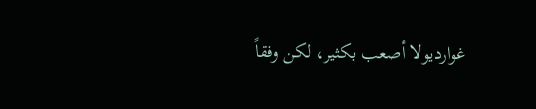غوارديولا أصعب بكثير، لكن وفقاً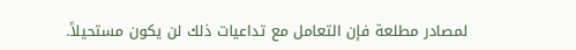لمصادر مطلعة فإن التعامل مع تداعيات ذلك لن يكون مستحيلاً.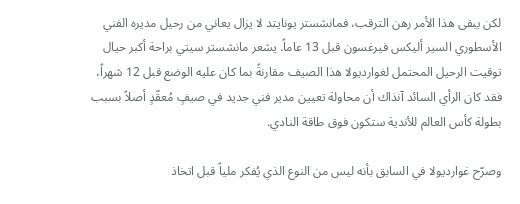لكن يبقى هذا الأمر رهن الترقب، فمانشستر يونايتد لا يزال يعاني من رحيل مديره الفني الأسطوري السير أليكس فيرغسون قبل 13 عاماً. يشعر مانشستر سيتي براحة أكبر حيال توقيت الرحيل المحتمل لغوارديولا هذا الصيف مقارنةً بما كان عليه الوضع قبل 12 شهراً، فقد كان الرأي السائد آنذاك أن محاولة تعيين مدير فني جديد في صيفٍ مُعقّدٍ أصلاً بسبب بطولة كأس العالم للأندية ستكون فوق طاقة النادي.

وصرّح غوارديولا في السابق بأنه ليس من النوع الذي يُفكر ملياً قبل اتخاذ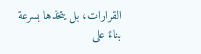القرارات، بل يتخذها بسرعة بناءً على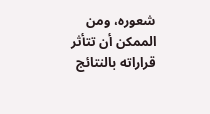شعوره، ومن الممكن أن تتأثر قراراته بالنتائج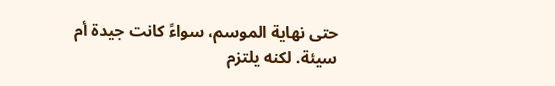حتى نهاية الموسم، سواءً كانت جيدة أم سيئة. لكنه يلتزم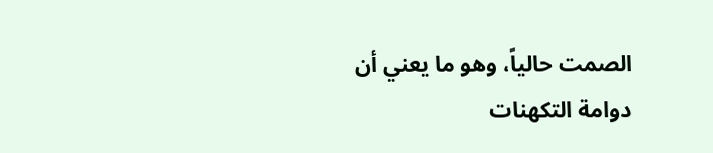الصمت حالياً، وهو ما يعني أن دوامة التكهنات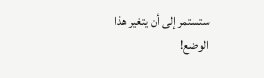ستستمر إلى أن يتغير هذا الوضع!